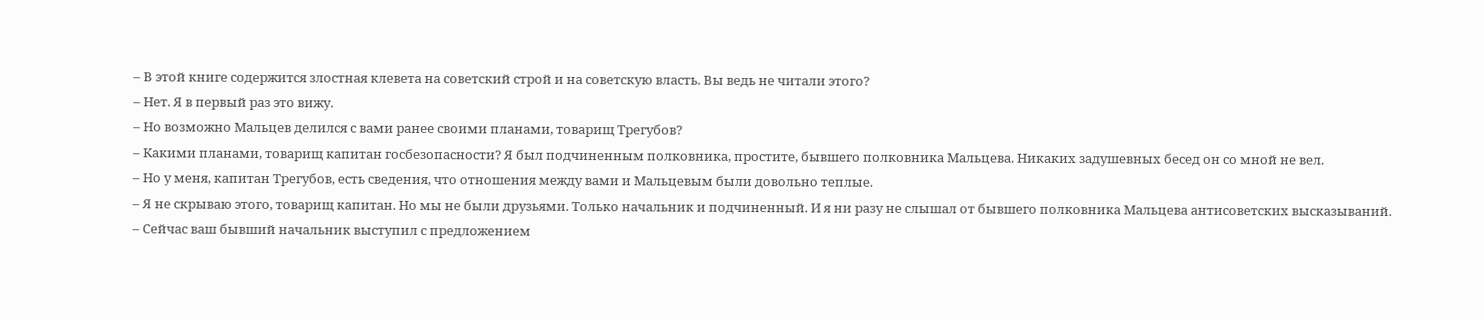– В этой книге содержится злостная клевета на советский строй и на советскую власть. Вы ведь не читали этого?
– Нет. Я в первый раз это вижу.
– Но возможно Мальцев делился с вами ранее своими планами, товарищ Трегубов?
– Какими планами, товарищ капитан госбезопасности? Я был подчиненным полковника, простите, бывшего полковника Мальцева. Никаких задушевных бесед он со мной не вел.
– Но у меня, капитан Трегубов, есть сведения, что отношения между вами и Мальцевым были довольно теплые.
– Я не скрываю этого, товарищ капитан. Но мы не были друзьями. Только начальник и подчиненный. И я ни разу не слышал от бывшего полковника Мальцева антисоветских высказываний.
– Сейчас ваш бывший начальник выступил с предложением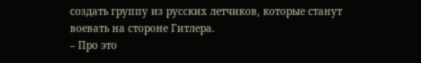создать группу из русских летчиков, которые станут воевать на стороне Гитлера.
– Про это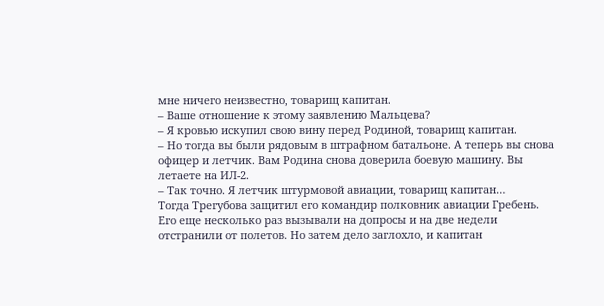мне ничего неизвестно, товарищ капитан.
– Ваше отношение к этому заявлению Мальцева?
– Я кровью искупил свою вину перед Родиной, товарищ капитан.
– Но тогда вы были рядовым в штрафном батальоне. А теперь вы снова офицер и летчик. Вам Родина снова доверила боевую машину. Вы летаете на ИЛ-2.
– Так точно. Я летчик штурмовой авиации, товарищ капитан…
Тогда Трегубова защитил его командир полковник авиации Гребень. Его еще несколько раз вызывали на допросы и на две недели отстранили от полетов. Но затем дело заглохло, и капитан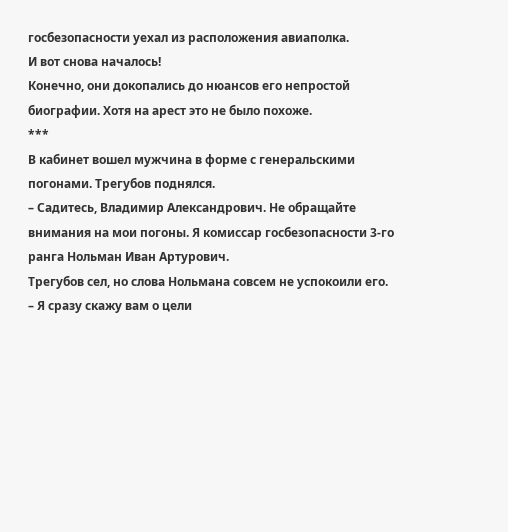госбезопасности уехал из расположения авиаполка.
И вот снова началось!
Конечно, они докопались до нюансов его непростой биографии. Хотя на арест это не было похоже.
***
В кабинет вошел мужчина в форме с генеральскими погонами. Трегубов поднялся.
– Садитесь, Владимир Александрович. Не обращайте внимания на мои погоны. Я комиссар госбезопасности 3-го ранга Нольман Иван Артурович.
Трегубов сел, но слова Нольмана совсем не успокоили его.
– Я сразу скажу вам о цели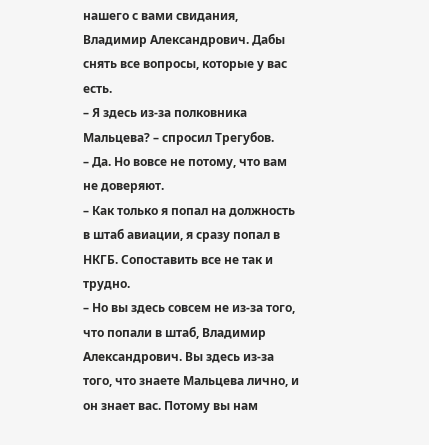нашего с вами свидания, Владимир Александрович. Дабы снять все вопросы, которые у вас есть.
– Я здесь из-за полковника Мальцева? – спросил Трегубов.
– Да. Но вовсе не потому, что вам не доверяют.
– Как только я попал на должность в штаб авиации, я сразу попал в НКГБ. Сопоставить все не так и трудно.
– Но вы здесь совсем не из-за того, что попали в штаб, Владимир Александрович. Вы здесь из-за того, что знаете Мальцева лично, и он знает вас. Потому вы нам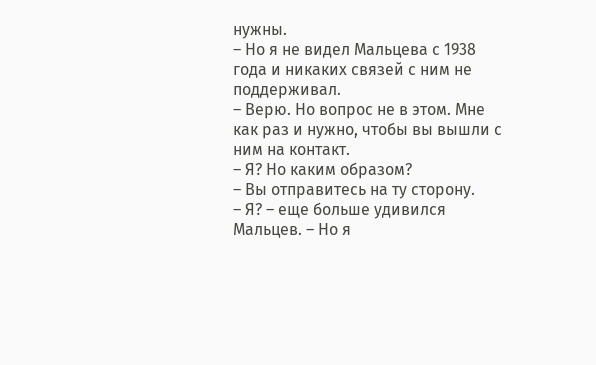нужны.
– Но я не видел Мальцева с 1938 года и никаких связей с ним не поддерживал.
– Верю. Но вопрос не в этом. Мне как раз и нужно, чтобы вы вышли с ним на контакт.
– Я? Но каким образом?
– Вы отправитесь на ту сторону.
– Я? – еще больше удивился Мальцев. – Но я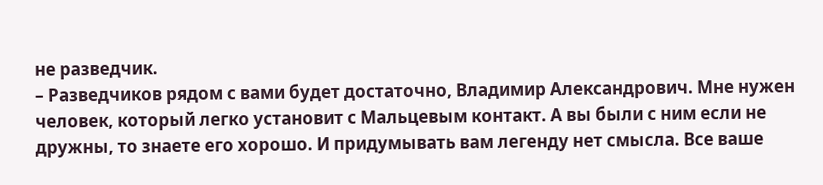не разведчик.
– Разведчиков рядом с вами будет достаточно, Владимир Александрович. Мне нужен человек, который легко установит с Мальцевым контакт. А вы были с ним если не дружны, то знаете его хорошо. И придумывать вам легенду нет смысла. Все ваше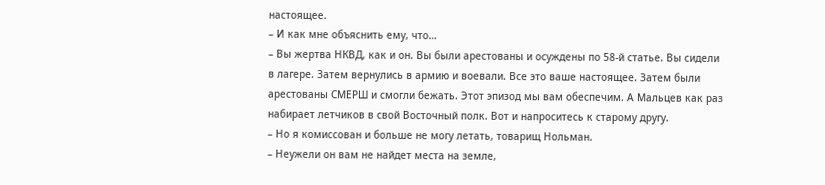настоящее.
– И как мне объяснить ему, что…
– Вы жертва НКВД, как и он. Вы были арестованы и осуждены по 58-й статье. Вы сидели в лагере. Затем вернулись в армию и воевали. Все это ваше настоящее. Затем были арестованы СМЕРШ и смогли бежать. Этот эпизод мы вам обеспечим. А Мальцев как раз набирает летчиков в свой Восточный полк. Вот и напроситесь к старому другу.
– Но я комиссован и больше не могу летать, товарищ Нольман.
– Неужели он вам не найдет места на земле,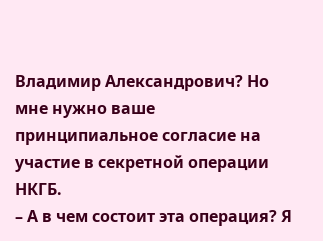Владимир Александрович? Но мне нужно ваше принципиальное согласие на участие в секретной операции НКГБ.
– А в чем состоит эта операция? Я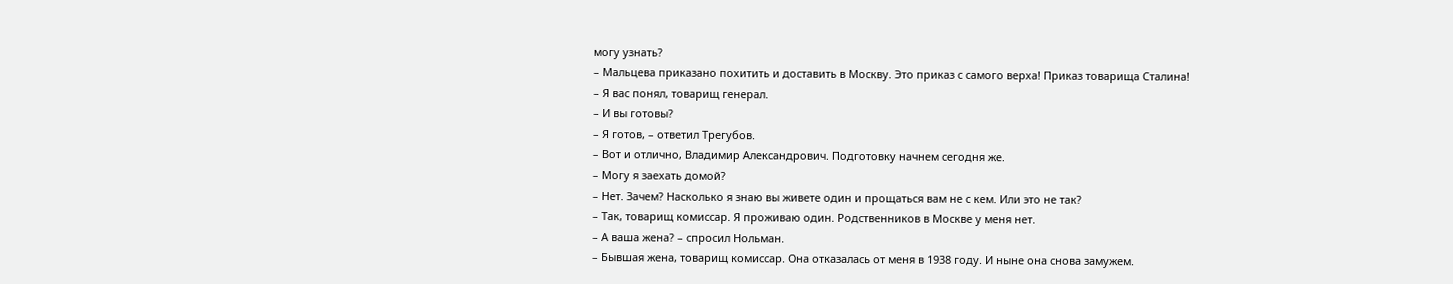могу узнать?
– Мальцева приказано похитить и доставить в Москву. Это приказ с самого верха! Приказ товарища Сталина!
– Я вас понял, товарищ генерал.
– И вы готовы?
– Я готов, – ответил Трегубов.
– Вот и отлично, Владимир Александрович. Подготовку начнем сегодня же.
– Могу я заехать домой?
– Нет. Зачем? Насколько я знаю вы живете один и прощаться вам не с кем. Или это не так?
– Так, товарищ комиссар. Я проживаю один. Родственников в Москве у меня нет.
– А ваша жена? – спросил Нольман.
– Бывшая жена, товарищ комиссар. Она отказалась от меня в 1938 году. И ныне она снова замужем.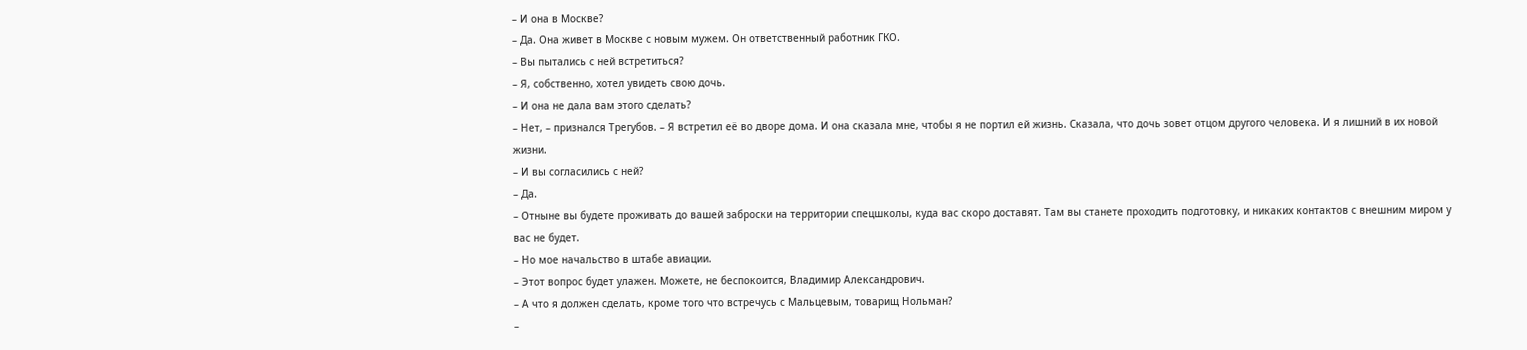– И она в Москве?
– Да. Она живет в Москве с новым мужем. Он ответственный работник ГКО.
– Вы пытались с ней встретиться?
– Я, собственно, хотел увидеть свою дочь.
– И она не дала вам этого сделать?
– Нет, – признался Трегубов. – Я встретил её во дворе дома. И она сказала мне, чтобы я не портил ей жизнь. Сказала, что дочь зовет отцом другого человека. И я лишний в их новой жизни.
– И вы согласились с ней?
– Да.
– Отныне вы будете проживать до вашей заброски на территории спецшколы, куда вас скоро доставят. Там вы станете проходить подготовку, и никаких контактов с внешним миром у вас не будет.
– Но мое начальство в штабе авиации.
– Этот вопрос будет улажен. Можете, не беспокоится, Владимир Александрович.
– А что я должен сделать, кроме того что встречусь с Мальцевым, товарищ Нольман?
–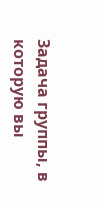Задача группы, в которую вы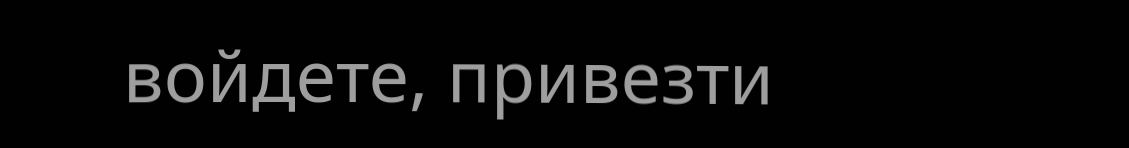войдете, привезти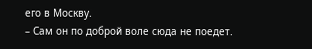его в Москву.
– Сам он по доброй воле сюда не поедет.